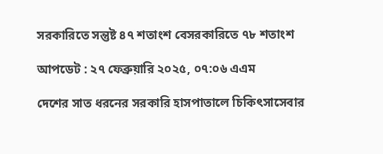সরকারিতে সন্তুষ্ট ৪৭ শতাংশ বেসরকারিতে ৭৮ শতাংশ

আপডেট : ২৭ ফেব্রুয়ারি ২০২৫, ০৭:০৬ এএম

দেশের সাত ধরনের সরকারি হাসপাতালে চিকিৎসাসেবার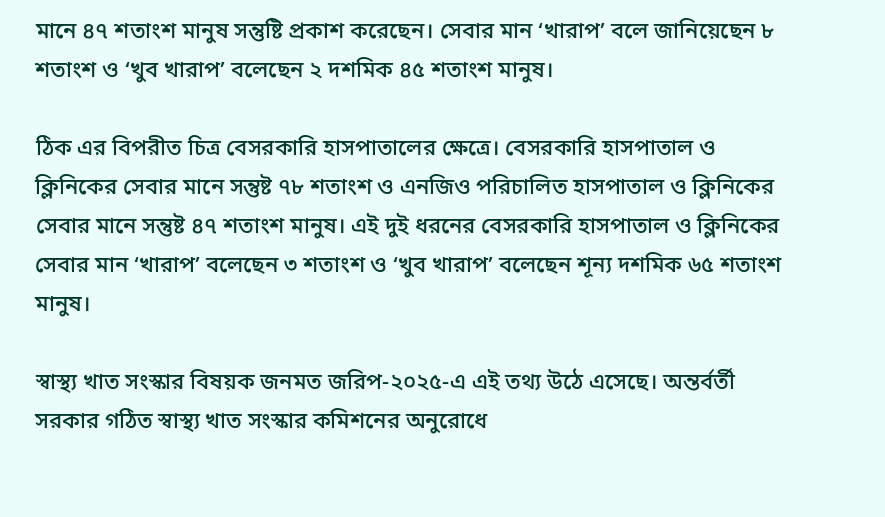মানে ৪৭ শতাংশ মানুষ সন্তুষ্টি প্রকাশ করেছেন। সেবার মান ‘খারাপ’ বলে জানিয়েছেন ৮ শতাংশ ও ‘খুব খারাপ’ বলেছেন ২ দশমিক ৪৫ শতাংশ মানুষ।

ঠিক এর বিপরীত চিত্র বেসরকারি হাসপাতালের ক্ষেত্রে। বেসরকারি হাসপাতাল ও ক্লিনিকের সেবার মানে সন্তুষ্ট ৭৮ শতাংশ ও এনজিও পরিচালিত হাসপাতাল ও ক্লিনিকের সেবার মানে সন্তুষ্ট ৪৭ শতাংশ মানুষ। এই দুই ধরনের বেসরকারি হাসপাতাল ও ক্লিনিকের সেবার মান ‘খারাপ’ বলেছেন ৩ শতাংশ ও ‘খুব খারাপ’ বলেছেন শূন্য দশমিক ৬৫ শতাংশ মানুষ।

স্বাস্থ্য খাত সংস্কার বিষয়ক জনমত জরিপ-২০২৫-এ এই তথ্য উঠে এসেছে। অন্তর্বর্তী সরকার গঠিত স্বাস্থ্য খাত সংস্কার কমিশনের অনুরোধে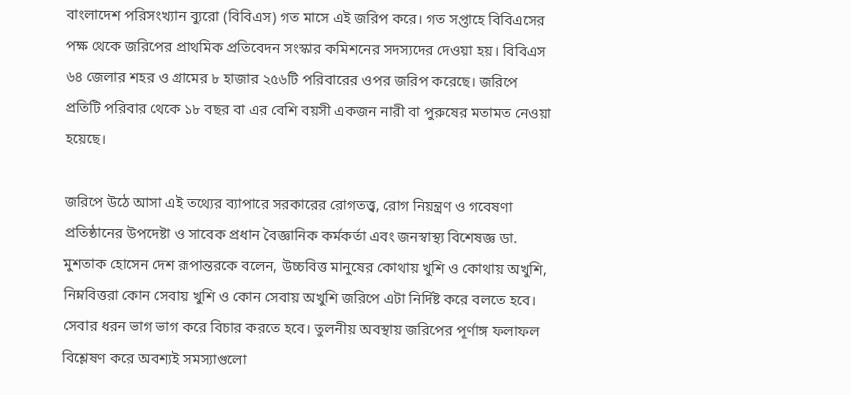বাংলাদেশ পরিসংখ্যান ব্যুরো (বিবিএস) গত মাসে এই জরিপ করে। গত সপ্তাহে বিবিএসের পক্ষ থেকে জরিপের প্রাথমিক প্রতিবেদন সংস্কার কমিশনের সদস্যদের দেওয়া হয়। বিবিএস ৬৪ জেলার শহর ও গ্রামের ৮ হাজার ২৫৬টি পরিবারের ওপর জরিপ করেছে। জরিপে প্রতিটি পরিবার থেকে ১৮ বছর বা এর বেশি বয়সী একজন নারী বা পুরুষের মতামত নেওয়া হয়েছে।

জরিপে উঠে আসা এই তথ্যের ব্যাপারে সরকারের রোগতত্ত্ব, রোগ নিয়ন্ত্রণ ও গবেষণা প্রতিষ্ঠানের উপদেষ্টা ও সাবেক প্রধান বৈজ্ঞানিক কর্মকর্তা এবং জনস্বাস্থ্য বিশেষজ্ঞ ডা. মুশতাক হোসেন দেশ রূপান্তরকে বলেন, উচ্চবিত্ত মানুষের কোথায় খুশি ও কোথায় অখুশি, নিম্নবিত্তরা কোন সেবায় খুশি ও কোন সেবায় অখুশি জরিপে এটা নির্দিষ্ট করে বলতে হবে। সেবার ধরন ভাগ ভাগ করে বিচার করতে হবে। তুলনীয় অবস্থায় জরিপের পূর্ণাঙ্গ ফলাফল বিশ্লেষণ করে অবশ্যই সমস্যাগুলো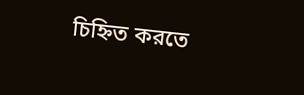চিহ্নিত করতে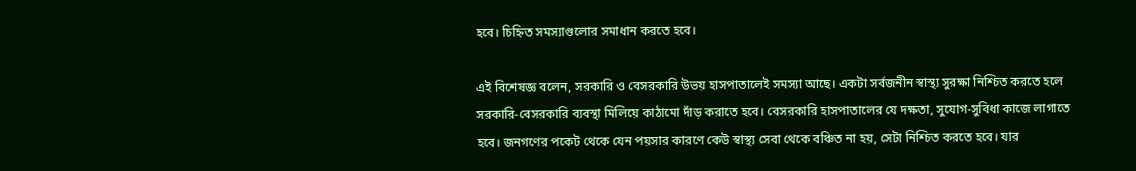হবে। চিহ্নিত সমস্যাগুলোর সমাধান করতে হবে।

এই বিশেষজ্ঞ বলেন, সরকারি ও বেসরকারি উভয় হাসপাতালেই সমস্যা আছে। একটা সর্বজনীন স্বাস্থ্য সুরক্ষা নিশ্চিত করতে হলে সরকারি-বেসরকারি ব্যবস্থা মিলিয়ে কাঠামো দাঁড় করাতে হবে। বেসরকারি হাসপাতালের যে দক্ষতা, সুযোগ-সুবিধা কাজে লাগাতে হবে। জনগণের পকেট থেকে যেন পয়সার কারণে কেউ স্বাস্থ্য সেবা থেকে বঞ্চিত না হয়, সেটা নিশ্চিত করতে হবে। যার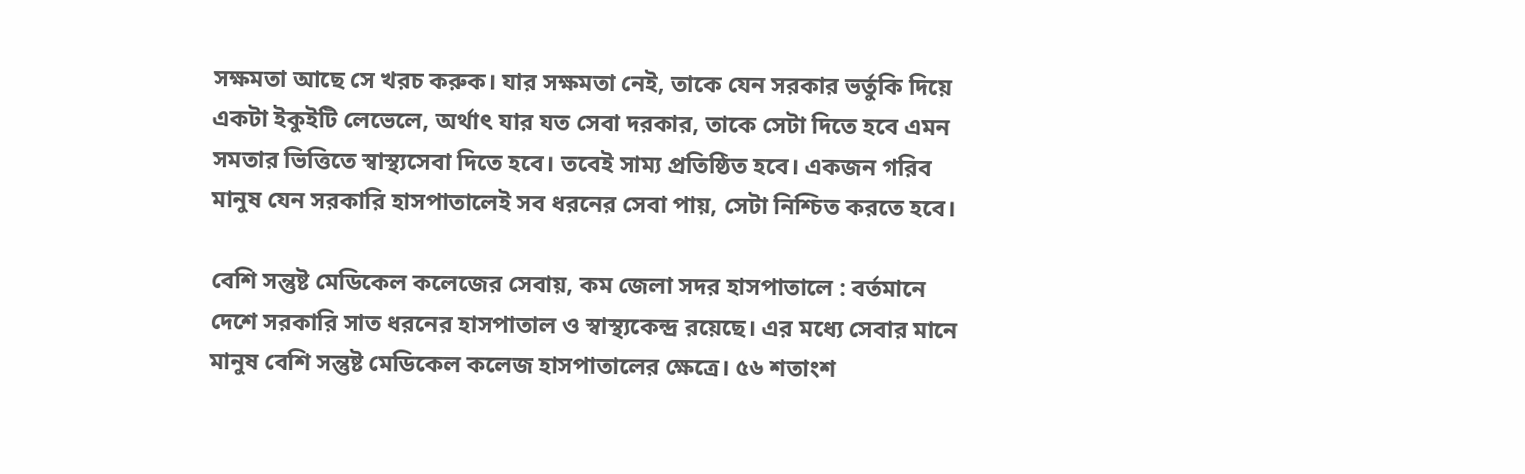সক্ষমতা আছে সে খরচ করুক। যার সক্ষমতা নেই, তাকে যেন সরকার ভর্তুকি দিয়ে একটা ইকুইটি লেভেলে, অর্থাৎ যার যত সেবা দরকার, তাকে সেটা দিতে হবে এমন সমতার ভিত্তিতে স্বাস্থ্যসেবা দিতে হবে। তবেই সাম্য প্রতিষ্ঠিত হবে। একজন গরিব মানুষ যেন সরকারি হাসপাতালেই সব ধরনের সেবা পায়, সেটা নিশ্চিত করতে হবে।

বেশি সন্তুষ্ট মেডিকেল কলেজের সেবায়, কম জেলা সদর হাসপাতালে : বর্তমানে দেশে সরকারি সাত ধরনের হাসপাতাল ও স্বাস্থ্যকেন্দ্র রয়েছে। এর মধ্যে সেবার মানে মানুষ বেশি সন্তুষ্ট মেডিকেল কলেজ হাসপাতালের ক্ষেত্রে। ৫৬ শতাংশ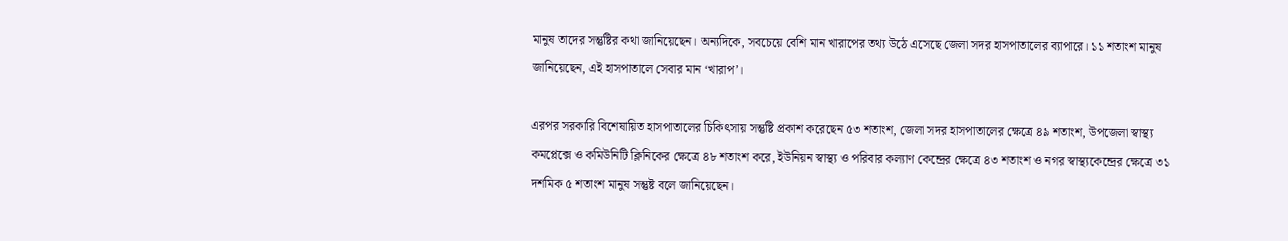মানুষ তাদের সন্তুষ্টির কথা জানিয়েছেন। অন্যদিকে, সবচেয়ে বেশি মান খারাপের তথ্য উঠে এসেছে জেলা সদর হাসপাতালের ব্যাপারে। ১১ শতাংশ মানুষ জানিয়েছেন, এই হাসপাতালে সেবার মান ‘খারাপ’।

এরপর সরকারি বিশেষায়িত হাসপাতালের চিকিৎসায় সন্তুষ্টি প্রকাশ করেছেন ৫৩ শতাংশ, জেলা সদর হাসপাতালের ক্ষেত্রে ৪৯ শতাংশ, উপজেলা স্বাস্থ্য কমপ্লেক্সে ও কমিউনিটি ক্লিনিকের ক্ষেত্রে ৪৮ শতাংশ করে, ইউনিয়ন স্বাস্থ্য ও পরিবার কল্যাণ কেন্দ্রের ক্ষেত্রে ৪৩ শতাংশ ও নগর স্বাস্থ্যকেন্দ্রের ক্ষেত্রে ৩১ দশমিক ৫ শতাংশ মানুষ সন্তুষ্ট বলে জানিয়েছেন।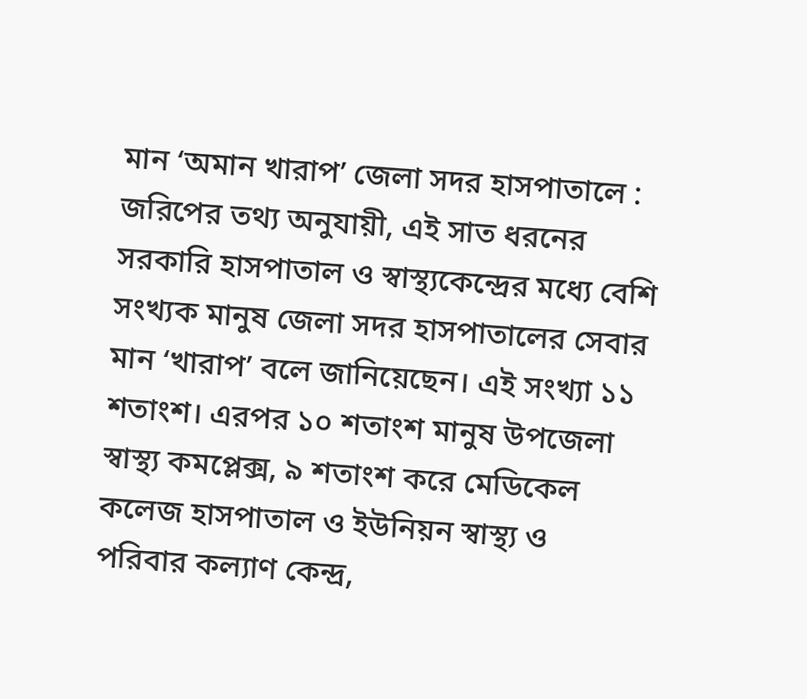মান ‘অমান খারাপ’ জেলা সদর হাসপাতালে : জরিপের তথ্য অনুযায়ী, এই সাত ধরনের সরকারি হাসপাতাল ও স্বাস্থ্যকেন্দ্রের মধ্যে বেশি সংখ্যক মানুষ জেলা সদর হাসপাতালের সেবার মান ‘খারাপ’ বলে জানিয়েছেন। এই সংখ্যা ১১ শতাংশ। এরপর ১০ শতাংশ মানুষ উপজেলা স্বাস্থ্য কমপ্লেক্স, ৯ শতাংশ করে মেডিকেল কলেজ হাসপাতাল ও ইউনিয়ন স্বাস্থ্য ও পরিবার কল্যাণ কেন্দ্র,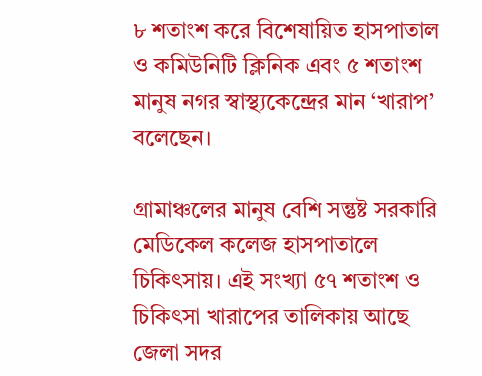৮ শতাংশ করে বিশেষায়িত হাসপাতাল ও কমিউনিটি ক্লিনিক এবং ৫ শতাংশ মানুষ নগর স্বাস্থ্যকেন্দ্রের মান ‘খারাপ’ বলেছেন।

গ্রামাঞ্চলের মানুষ বেশি সন্তুষ্ট সরকারি মেডিকেল কলেজ হাসপাতালে চিকিৎসায়। এই সংখ্যা ৫৭ শতাংশ ও চিকিৎসা খারাপের তালিকায় আছে জেলা সদর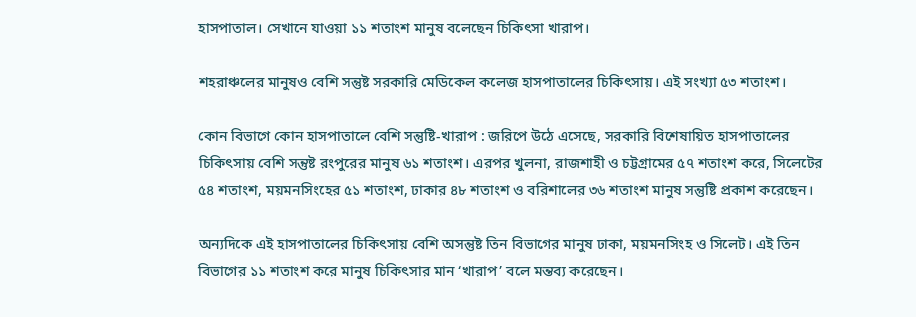হাসপাতাল। সেখানে যাওয়া ১১ শতাংশ মানুষ বলেছেন চিকিৎসা খারাপ।

শহরাঞ্চলের মানুষও বেশি সন্তুষ্ট সরকারি মেডিকেল কলেজ হাসপাতালের চিকিৎসায়। এই সংখ্যা ৫৩ শতাংশ।

কোন বিভাগে কোন হাসপাতালে বেশি সন্তুষ্টি-খারাপ : জরিপে উঠে এসেছে, সরকারি বিশেষায়িত হাসপাতালের চিকিৎসায় বেশি সন্তুষ্ট রংপুরের মানুষ ৬১ শতাংশ। এরপর খুলনা, রাজশাহী ও চট্টগ্রামের ৫৭ শতাংশ করে, সিলেটের ৫৪ শতাংশ, ময়মনসিংহের ৫১ শতাংশ, ঢাকার ৪৮ শতাংশ ও বরিশালের ৩৬ শতাংশ মানুষ সন্তুষ্টি প্রকাশ করেছেন।

অন্যদিকে এই হাসপাতালের চিকিৎসায় বেশি অসন্তুষ্ট তিন বিভাগের মানুষ ঢাকা, ময়মনসিংহ ও সিলেট। এই তিন বিভাগের ১১ শতাংশ করে মানুষ চিকিৎসার মান ‘খারাপ’ বলে মন্তব্য করেছেন।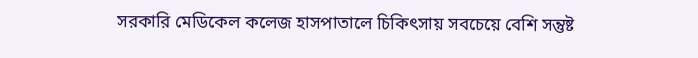সরকারি মেডিকেল কলেজ হাসপাতালে চিকিৎসায় সবচেয়ে বেশি সন্তুষ্ট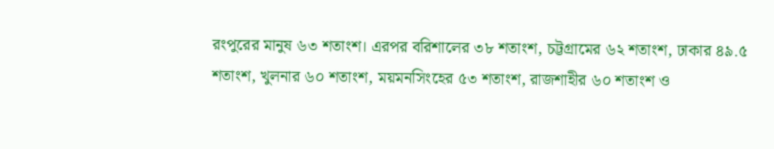রংপুরের মানুষ ৬৩ শতাংশ। এরপর বরিশালের ৩৮ শতাংশ, চট্টগ্রামের ৬২ শতাংশ, ঢাকার ৪৯.৫ শতাংশ, খুলনার ৬০ শতাংশ, ময়মনসিংহের ৫৩ শতাংশ, রাজশাহীর ৬০ শতাংশ ও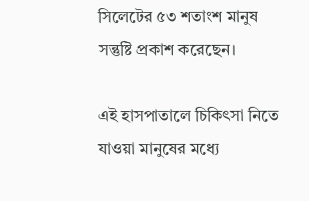সিলেটের ৫৩ শতাংশ মানুষ সন্তুষ্টি প্রকাশ করেছেন।

এই হাসপাতালে চিকিৎসা নিতে যাওয়া মানুষের মধ্যে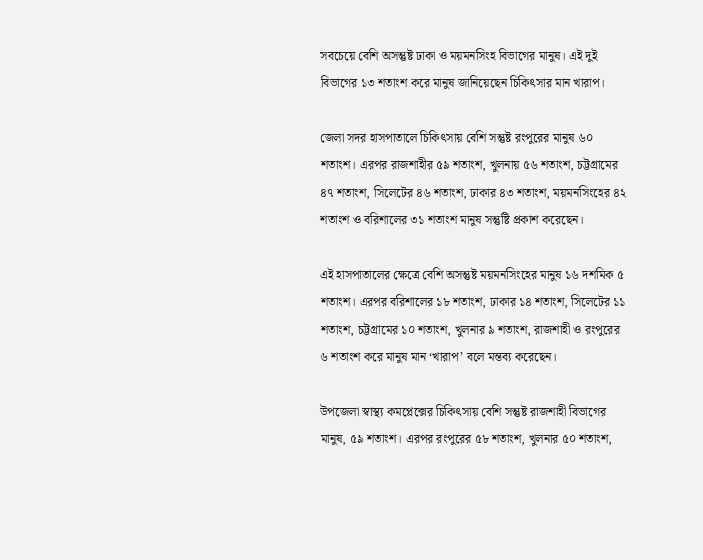সবচেয়ে বেশি অসন্তুষ্ট ঢাকা ও ময়মনসিংহ বিভাগের মানুষ। এই দুই বিভাগের ১৩ শতাংশ করে মানুষ জানিয়েছেন চিকিৎসার মান খারাপ।

জেলা সদর হাসপাতালে চিকিৎসায় বেশি সন্তুষ্ট রংপুরের মানুষ ৬০ শতাংশ। এরপর রাজশাহীর ৫৯ শতাংশ, খুলনায় ৫৬ শতাংশ, চট্টগ্রামের ৪৭ শতাংশ, সিলেটের ৪৬ শতাংশ, ঢাকার ৪৩ শতাংশ, ময়মনসিংহের ৪২ শতাংশ ও বরিশালের ৩১ শতাংশ মানুষ সন্তুষ্টি প্রকাশ করেছেন।

এই হাসপাতালের ক্ষেত্রে বেশি অসন্তুষ্ট ময়মনসিংহের মানুষ ১৬ দশমিক ৫ শতাংশ। এরপর বরিশালের ১৮ শতাংশ, ঢাকার ১৪ শতাংশ, সিলেটের ১১ শতাংশ, চট্টগ্রামের ১০ শতাংশ, খুলনার ৯ শতাংশ, রাজশাহী ও রংপুরের ৬ শতাংশ করে মানুষ মান ‘খারাপ’ বলে মন্তব্য করেছেন।

উপজেলা স্বাস্থ্য কমপ্লেক্সের চিকিৎসায় বেশি সন্তুষ্ট রাজশাহী বিভাগের মানুষ, ৫৯ শতাংশ। এরপর রংপুরের ৫৮ শতাংশ, খুলনার ৫০ শতাংশ,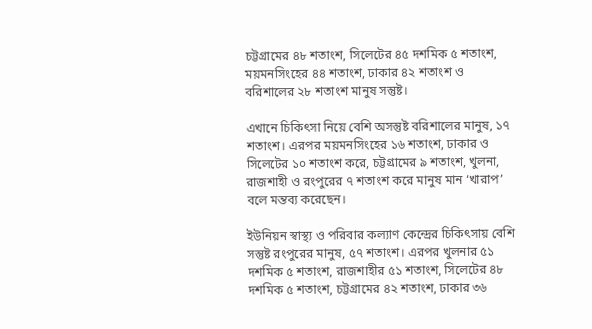চট্টগ্রামের ৪৮ শতাংশ, সিলেটের ৪৫ দশমিক ৫ শতাংশ, ময়মনসিংহের ৪৪ শতাংশ, ঢাকার ৪২ শতাংশ ও বরিশালের ২৮ শতাংশ মানুষ সন্তুষ্ট।

এখানে চিকিৎসা নিয়ে বেশি অসন্তুষ্ট বরিশালের মানুষ, ১৭ শতাংশ। এরপর ময়মনসিংহের ১৬ শতাংশ, ঢাকার ও সিলেটের ১০ শতাংশ করে, চট্টগ্রামের ৯ শতাংশ, খুলনা, রাজশাহী ও রংপুরের ৭ শতাংশ করে মানুষ মান ‘খারাপ’ বলে মন্তব্য করেছেন।

ইউনিয়ন স্বাস্থ্য ও পরিবার কল্যাণ কেন্দ্রের চিকিৎসায় বেশি সন্তুষ্ট রংপুরের মানুষ, ৫৭ শতাংশ। এরপর খুলনার ৫১ দশমিক ৫ শতাংশ, রাজশাহীর ৫১ শতাংশ, সিলেটের ৪৮ দশমিক ৫ শতাংশ, চট্টগ্রামের ৪২ শতাংশ, ঢাকার ৩৬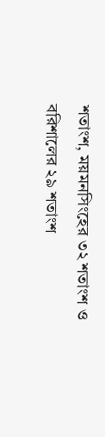শতাংশ, ময়মনসিংহের ৩২ শতাংশ ও বরিশালের ২৯ শতাংশ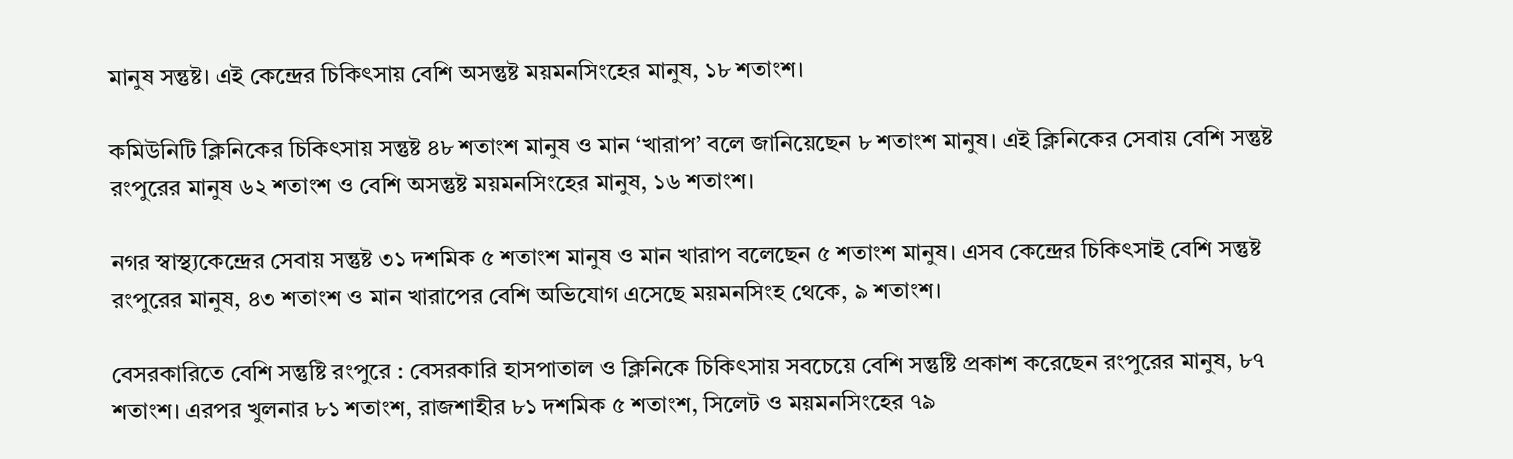মানুষ সন্তুষ্ট। এই কেন্দ্রের চিকিৎসায় বেশি অসন্তুষ্ট ময়মনসিংহের মানুষ, ১৮ শতাংশ।

কমিউনিটি ক্লিনিকের চিকিৎসায় সন্তুষ্ট ৪৮ শতাংশ মানুষ ও মান ‘খারাপ’ বলে জানিয়েছেন ৮ শতাংশ মানুষ। এই ক্লিনিকের সেবায় বেশি সন্তুষ্ট রংপুরের মানুষ ৬২ শতাংশ ও বেশি অসন্তুষ্ট ময়মনসিংহের মানুষ, ১৬ শতাংশ।

নগর স্বাস্থ্যকেন্দ্রের সেবায় সন্তুষ্ট ৩১ দশমিক ৫ শতাংশ মানুষ ও মান খারাপ বলেছেন ৫ শতাংশ মানুষ। এসব কেন্দ্রের চিকিৎসাই বেশি সন্তুষ্ট রংপুরের মানুষ, ৪৩ শতাংশ ও মান খারাপের বেশি অভিযোগ এসেছে ময়মনসিংহ থেকে, ৯ শতাংশ।

বেসরকারিতে বেশি সন্তুষ্টি রংপুরে : বেসরকারি হাসপাতাল ও ক্লিনিকে চিকিৎসায় সবচেয়ে বেশি সন্তুষ্টি প্রকাশ করেছেন রংপুরের মানুষ, ৮৭ শতাংশ। এরপর খুলনার ৮১ শতাংশ, রাজশাহীর ৮১ দশমিক ৫ শতাংশ, সিলেট ও ময়মনসিংহের ৭৯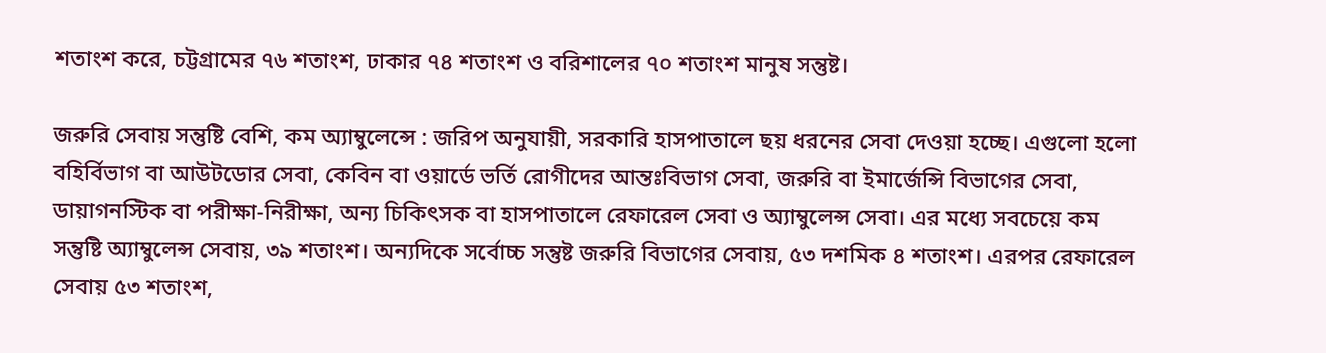শতাংশ করে, চট্টগ্রামের ৭৬ শতাংশ, ঢাকার ৭৪ শতাংশ ও বরিশালের ৭০ শতাংশ মানুষ সন্তুষ্ট।

জরুরি সেবায় সন্তুষ্টি বেশি, কম অ্যাম্বুলেন্সে : জরিপ অনুযায়ী, সরকারি হাসপাতালে ছয় ধরনের সেবা দেওয়া হচ্ছে। এগুলো হলো বহির্বিভাগ বা আউটডোর সেবা, কেবিন বা ওয়ার্ডে ভর্তি রোগীদের আন্তঃবিভাগ সেবা, জরুরি বা ইমার্জেন্সি বিভাগের সেবা, ডায়াগনস্টিক বা পরীক্ষা-নিরীক্ষা, অন্য চিকিৎসক বা হাসপাতালে রেফারেল সেবা ও অ্যাম্বুলেন্স সেবা। এর মধ্যে সবচেয়ে কম সন্তুষ্টি অ্যাম্বুলেন্স সেবায়, ৩৯ শতাংশ। অন্যদিকে সর্বোচ্চ সন্তুষ্ট জরুরি বিভাগের সেবায়, ৫৩ দশমিক ৪ শতাংশ। এরপর রেফারেল সেবায় ৫৩ শতাংশ,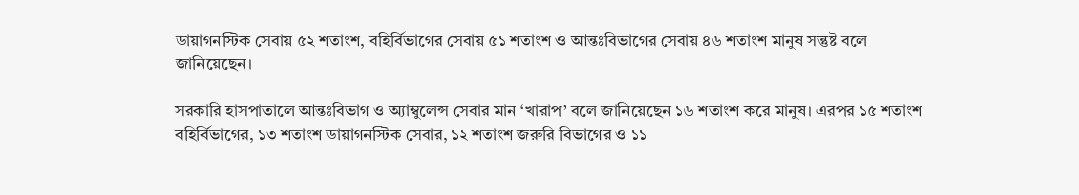ডায়াগনস্টিক সেবায় ৫২ শতাংশ, বহির্বিভাগের সেবায় ৫১ শতাংশ ও আন্তঃবিভাগের সেবায় ৪৬ শতাংশ মানুষ সন্তুষ্ট বলে জানিয়েছেন।

সরকারি হাসপাতালে আন্তঃবিভাগ ও অ্যাম্বুলেন্স সেবার মান ‘খারাপ’ বলে জানিয়েছেন ১৬ শতাংশ করে মানুষ। এরপর ১৫ শতাংশ বহির্বিভাগের, ১৩ শতাংশ ডায়াগনস্টিক সেবার, ১২ শতাংশ জরুরি বিভাগের ও ১১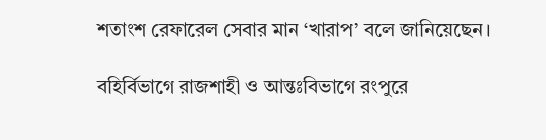শতাংশ রেফারেল সেবার মান ‘খারাপ’ বলে জানিয়েছেন।

বহির্বিভাগে রাজশাহী ও আন্তঃবিভাগে রংপুরে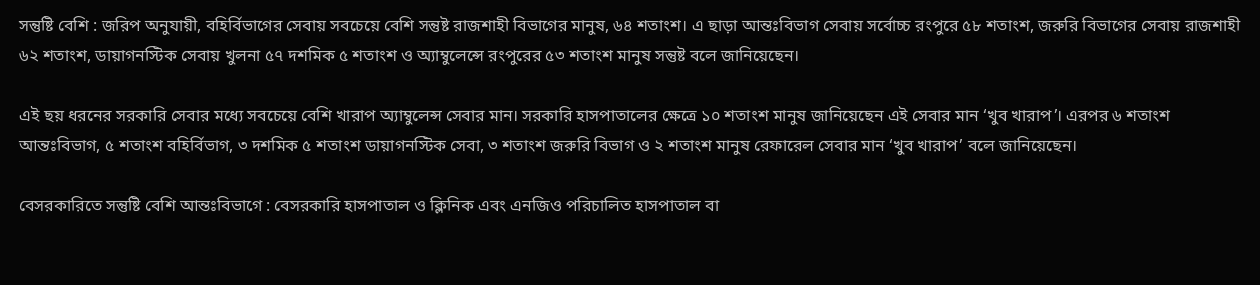সন্তুষ্টি বেশি : জরিপ অনুযায়ী, বহির্বিভাগের সেবায় সবচেয়ে বেশি সন্তুষ্ট রাজশাহী বিভাগের মানুষ, ৬৪ শতাংশ। এ ছাড়া আন্তঃবিভাগ সেবায় সর্বোচ্চ রংপুরে ৫৮ শতাংশ, জরুরি বিভাগের সেবায় রাজশাহী ৬২ শতাংশ, ডায়াগনস্টিক সেবায় খুলনা ৫৭ দশমিক ৫ শতাংশ ও অ্যাম্বুলেন্সে রংপুরের ৫৩ শতাংশ মানুষ সন্তুষ্ট বলে জানিয়েছেন।

এই ছয় ধরনের সরকারি সেবার মধ্যে সবচেয়ে বেশি খারাপ অ্যাম্বুলেন্স সেবার মান। সরকারি হাসপাতালের ক্ষেত্রে ১০ শতাংশ মানুষ জানিয়েছেন এই সেবার মান ‘খুব খারাপ’। এরপর ৬ শতাংশ আন্তঃবিভাগ, ৫ শতাংশ বহির্বিভাগ, ৩ দশমিক ৫ শতাংশ ডায়াগনস্টিক সেবা, ৩ শতাংশ জরুরি বিভাগ ও ২ শতাংশ মানুষ রেফারেল সেবার মান ‘খুব খারাপ’ বলে জানিয়েছেন।

বেসরকারিতে সন্তুষ্টি বেশি আন্তঃবিভাগে : বেসরকারি হাসপাতাল ও ক্লিনিক এবং এনজিও পরিচালিত হাসপাতাল বা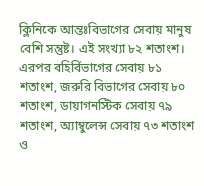ক্লিনিকে আন্তঃবিভাগের সেবায় মানুষ বেশি সন্তুষ্ট। এই সংখ্যা ৮২ শতাংশ। এরপর বহির্বিভাগের সেবায় ৮১ শতাংশ, জরুরি বিভাগের সেবায় ৮০ শতাংশ, ডায়াগনস্টিক সেবায় ৭৯ শতাংশ, অ্যাম্বুলেন্স সেবায় ৭৩ শতাংশ ও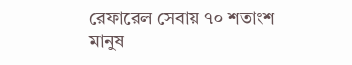রেফারেল সেবায় ৭০ শতাংশ মানুষ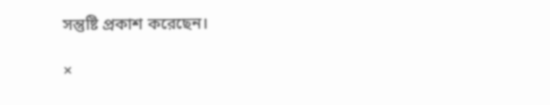সন্তুষ্টি প্রকাশ করেছেন।

×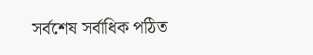সর্বশেষ সর্বাধিক পঠিত